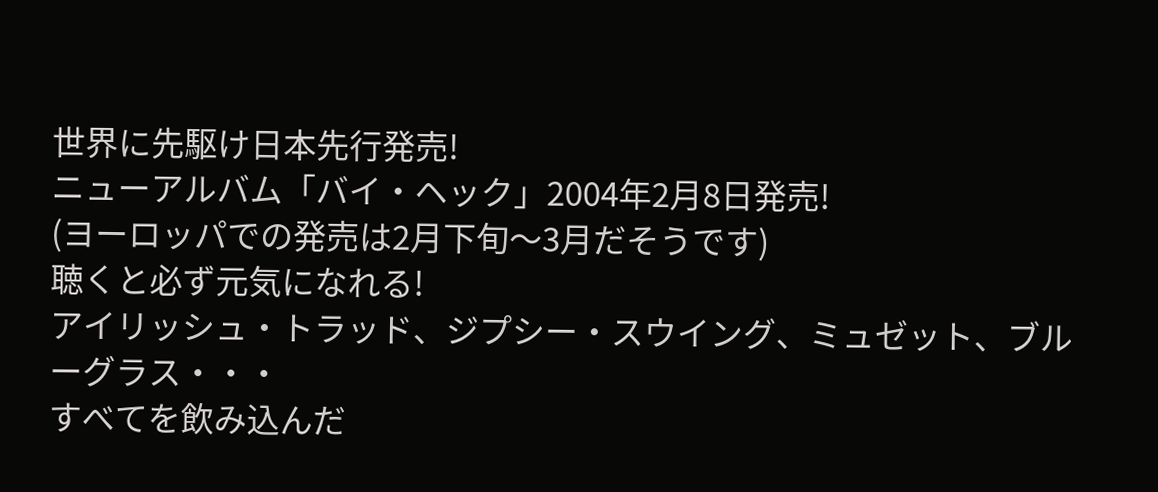世界に先駆け日本先行発売!
ニューアルバム「バイ・ヘック」2004年2月8日発売!
(ヨーロッパでの発売は2月下旬〜3月だそうです)
聴くと必ず元気になれる!
アイリッシュ・トラッド、ジプシー・スウイング、ミュゼット、ブルーグラス・・・
すべてを飲み込んだ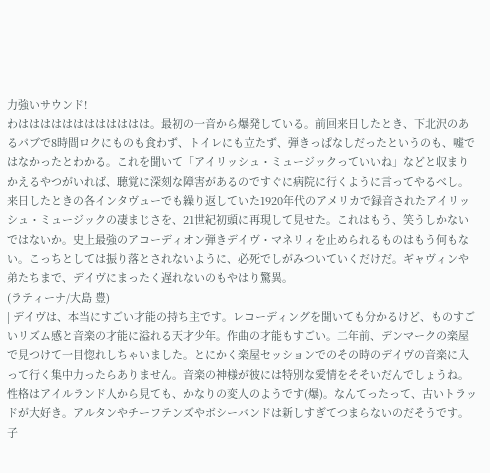力強いサウンド!
わはははははははははははは。最初の一音から爆発している。前回来日したとき、下北沢のあるパブで8時間ロクにものも食わず、トイレにも立たず、弾きっぱなしだったというのも、嘘ではなかったとわかる。これを聞いて「アイリッシュ・ミュージックっていいね」などと収まりかえるやつがいれば、聴覚に深刻な障害があるのですぐに病院に行くように言ってやるべし。来日したときの各インタヴューでも繰り返していた1920年代のアメリカで録音されたアイリッシュ・ミュージックの凄まじさを、21世紀初頭に再現して見せた。これはもう、笑うしかないではないか。史上最強のアコーディオン弾きデイヴ・マネリィを止められるものはもう何もない。こっちとしては振り落とされないように、必死でしがみついていくだけだ。ギャヴィンや弟たちまで、デイヴにまったく遅れないのもやはり驚異。
(ラティーナ/大島 豊)
| デイヴは、本当にすごい才能の持ち主です。レコーディングを聞いても分かるけど、ものすごいリズム感と音楽の才能に溢れる天才少年。作曲の才能もすごい。二年前、デンマークの楽屋で見つけて一目惚れしちゃいました。とにかく楽屋セッションでのその時のデイヴの音楽に入って行く集中力ったらありません。音楽の神様が彼には特別な愛情をそそいだんでしょうね。性格はアイルランド人から見ても、かなりの変人のようです(爆)。なんてったって、古いトラッドが大好き。アルタンやチーフテンズやボシーバンドは新しすぎてつまらないのだそうです。子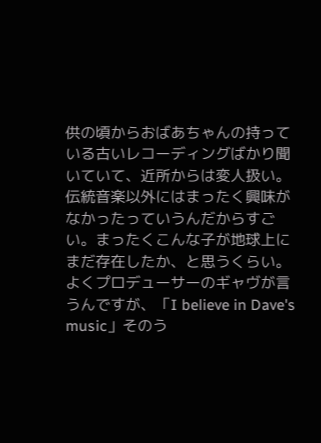供の頃からおばあちゃんの持っている古いレコーディングばかり聞いていて、近所からは変人扱い。伝統音楽以外にはまったく興味がなかったっていうんだからすごい。まったくこんな子が地球上にまだ存在したか、と思うくらい。よくプロデューサーのギャヴが言うんですが、「I believe in Dave's music」そのう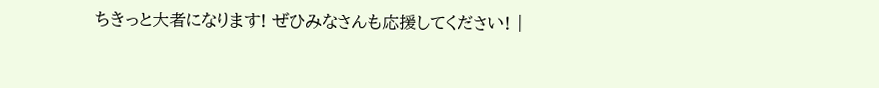ちきっと大者になります! ぜひみなさんも応援してください! |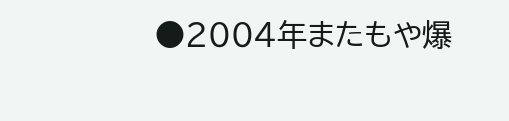●2004年またもや爆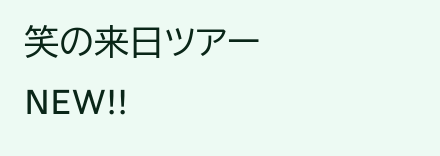笑の来日ツアー NEW!!